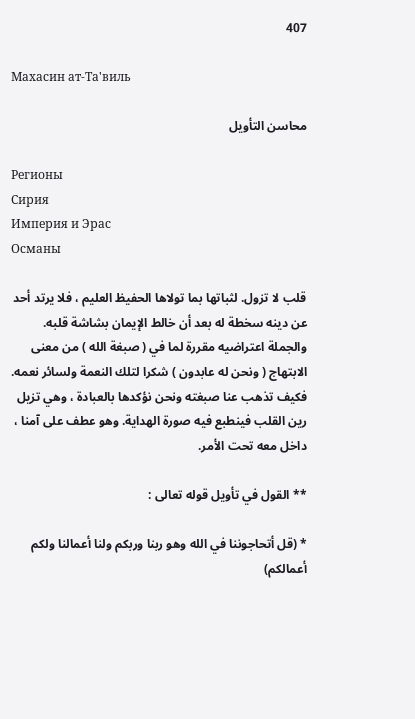407

Махасин ат-Та'виль

محاسن التأويل

Регионы
Сирия
Империя и Эрас
Османы

قلب لا تزول. لثباتها بما تولاها الحفيظ العليم ، فلا يرتد أحد عن دينه سخطة له بعد أن خالط الإيمان بشاشة قلبه. والجملة اعتراضيه مقررة لما في ( صبغة الله ) من معنى الابتهاج ( ونحن له عابدون ) شكرا لتلك النعمة ولسائر نعمه. فكيف تذهب عنا صبغته ونحن نؤكدها بالعبادة ، وهي تزيل رين القلب فينطبع فيه صورة الهداية. وهو عطف على آمنا ، داخل معه تحت الأمر.

** القول في تأويل قوله تعالى :

* (قل أتحاجوننا في الله وهو ربنا وربكم ولنا أعمالنا ولكم أعمالكم)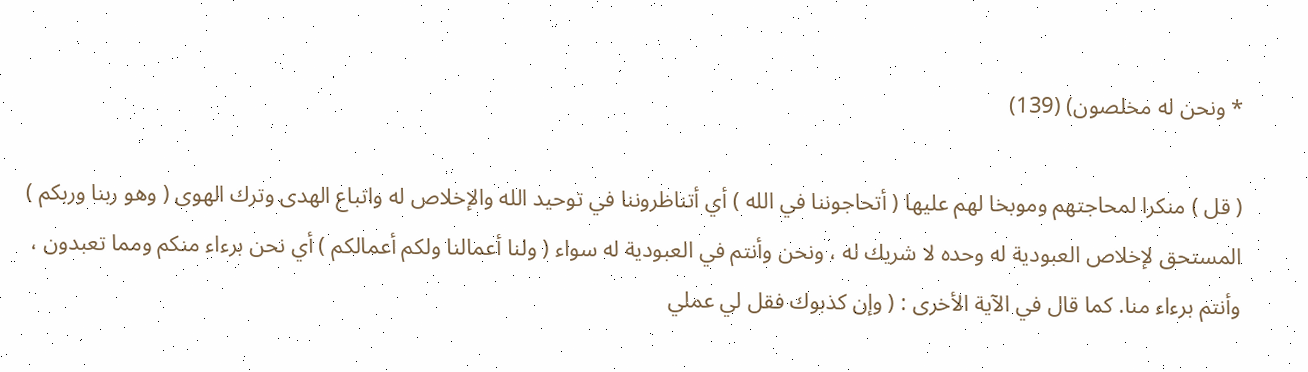* ونحن له مخلصون) (139)

( قل ) منكرا لمحاجتهم وموبخا لهم عليها ( أتحاجوننا في الله ) أي أتناظروننا في توحيد الله والإخلاص له واتباع الهدى وترك الهوى ( وهو ربنا وربكم ) المستحق لإخلاص العبودية له وحده لا شريك له ، ونحن وأنتم في العبودية له سواء ( ولنا أعمالنا ولكم أعمالكم ) أي نحن برءاء منكم ومما تعبدون ، وأنتم برءاء منا. كما قال في الآية الأخرى : ( وإن كذبوك فقل لي عملي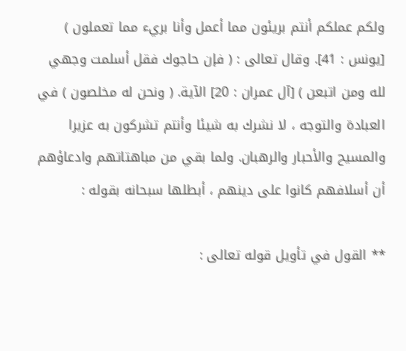ولكم عملكم أنتم بريئون مما أعمل وأنا بريء مما تعملون ) [يونس : 41]. وقال تعالى : ( فإن حاجوك فقل أسلمت وجهي لله ومن اتبعن ) [آل عمران : 20] الآية. ( ونحن له مخلصون ) في العبادة والتوجه ، لا نشرك به شيئا وأنتم تشركون به عزيرا والمسيح والأحبار والرهبان. ولما بقي من مباهتاتهم وادعاؤهم أن أسلافهم كانوا على دينهم ، أبطلها سبحانه بقوله :

** القول في تأويل قوله تعالى :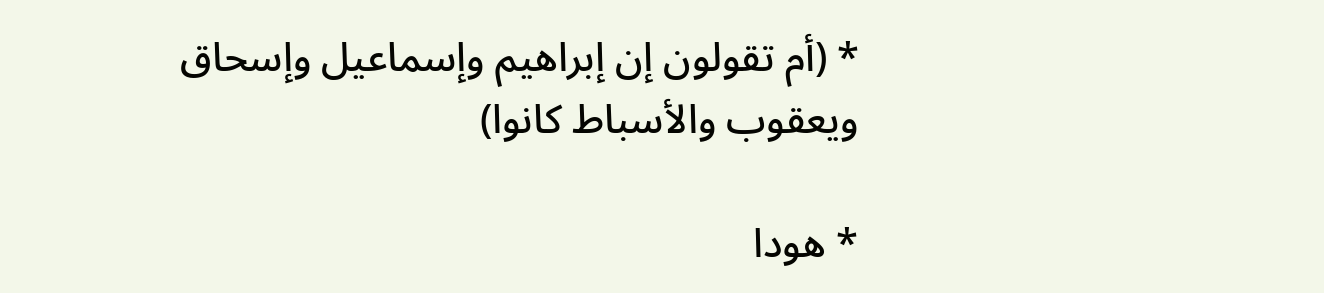* (أم تقولون إن إبراهيم وإسماعيل وإسحاق ويعقوب والأسباط كانوا)

* هودا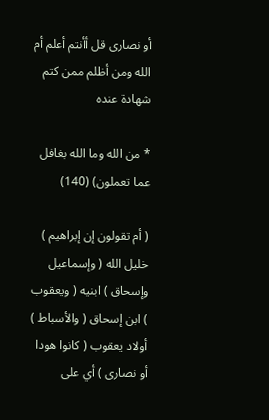أو نصارى قل أأنتم أعلم أم الله ومن أظلم ممن كتم شهادة عنده

* من الله وما الله بغافل عما تعملون) (140)

( أم تقولون إن إبراهيم ) خليل الله ( وإسماعيل وإسحاق ) ابنيه ( ويعقوب ) ابن إسحاق ( والأسباط ) أولاد يعقوب ( كانوا هودا أو نصارى ) أي على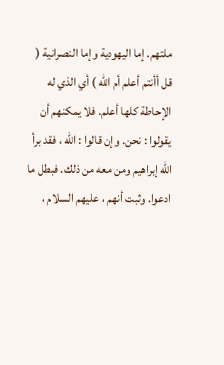ملتهم. إما اليهودية وإما النصرانية ( قل أأنتم أعلم أم الله ) أي الذي له الإحاطة كلها أعلم. فلا يمكنهم أن يقولوا : نحن. وإن قالوا : الله ، فقد برأ الله إبراهيم ومن معه من ذلك. فبطل ما ادعوا. وثبت أنهم ، عليهم السلام ،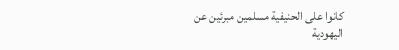كانوا على الحنيفية مسلمين مبرئين عن اليهودية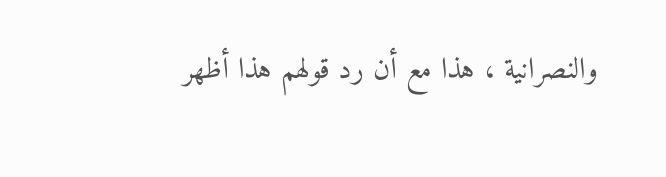والنصرانية ، هذا مع أن رد قولهم هذا أظهر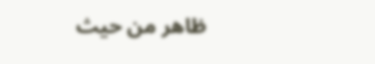ظاهر من حيث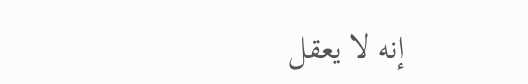إنه لا يعقل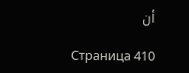أن

Страница 410